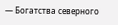— Богатства северного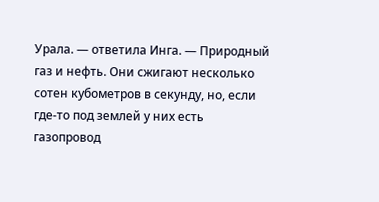Урала. — ответила Инга. — Природный газ и нефть. Они сжигают несколько сотен кубометров в секунду, но, если где-то под землей у них есть газопровод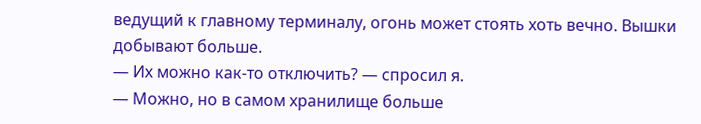ведущий к главному терминалу, огонь может стоять хоть вечно. Вышки добывают больше.
— Их можно как-то отключить? — спросил я.
— Можно, но в самом хранилище больше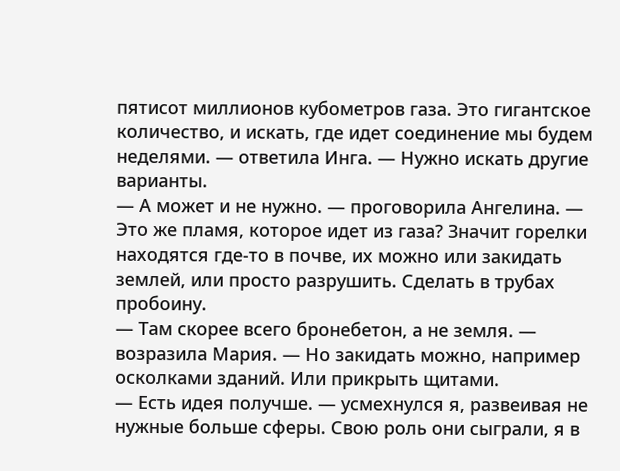пятисот миллионов кубометров газа. Это гигантское количество, и искать, где идет соединение мы будем неделями. — ответила Инга. — Нужно искать другие варианты.
— А может и не нужно. — проговорила Ангелина. — Это же пламя, которое идет из газа? Значит горелки находятся где-то в почве, их можно или закидать землей, или просто разрушить. Сделать в трубах пробоину.
— Там скорее всего бронебетон, а не земля. — возразила Мария. — Но закидать можно, например осколками зданий. Или прикрыть щитами.
— Есть идея получше. — усмехнулся я, развеивая не нужные больше сферы. Свою роль они сыграли, я в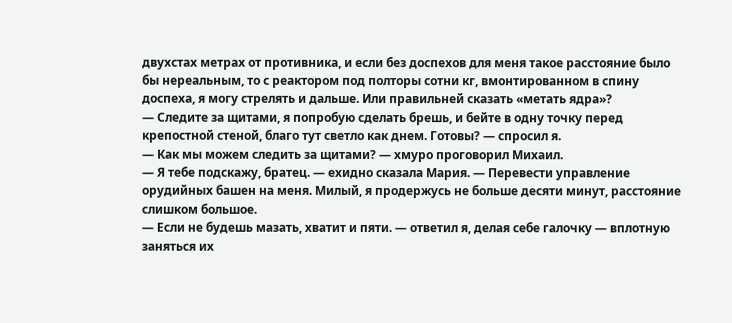двухстах метрах от противника, и если без доспехов для меня такое расстояние было бы нереальным, то с реактором под полторы сотни кг, вмонтированном в спину доспеха, я могу стрелять и дальше. Или правильней сказать «метать ядра»?
— Следите за щитами, я попробую сделать брешь, и бейте в одну точку перед крепостной стеной, благо тут светло как днем. Готовы? — спросил я.
— Как мы можем следить за щитами? — хмуро проговорил Михаил.
— Я тебе подскажу, братец. — ехидно сказала Мария. — Перевести управление орудийных башен на меня. Милый, я продержусь не больше десяти минут, расстояние слишком большое.
— Если не будешь мазать, хватит и пяти. — ответил я, делая себе галочку — вплотную заняться их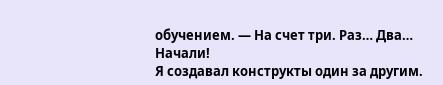обучением. — На счет три. Раз… Два… Начали!
Я создавал конструкты один за другим.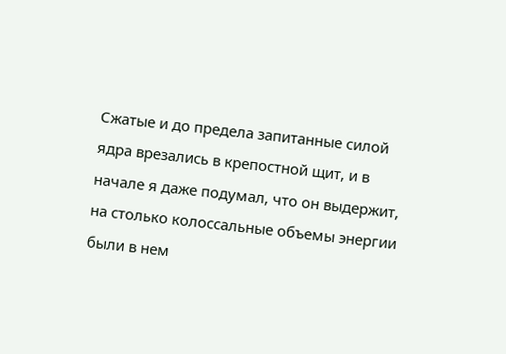Сжатые и до предела запитанные силой ядра врезались в крепостной щит, и в начале я даже подумал, что он выдержит, на столько колоссальные объемы энергии были в нем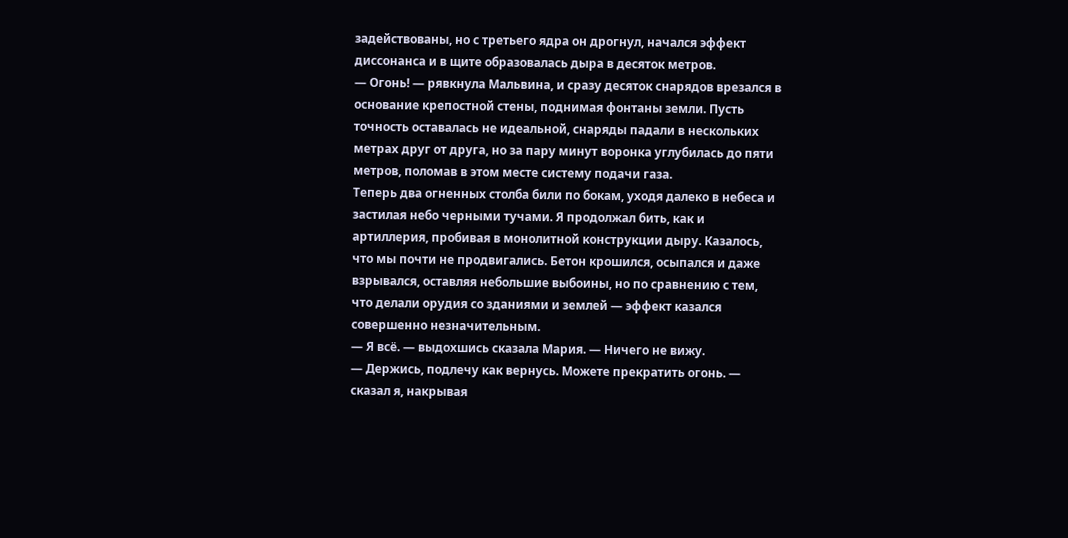задействованы, но с третьего ядра он дрогнул, начался эффект диссонанса и в щите образовалась дыра в десяток метров.
— Огонь! — рявкнула Мальвина, и сразу десяток снарядов врезался в основание крепостной стены, поднимая фонтаны земли. Пусть точность оставалась не идеальной, снаряды падали в нескольких метрах друг от друга, но за пару минут воронка углубилась до пяти метров, поломав в этом месте систему подачи газа.
Теперь два огненных столба били по бокам, уходя далеко в небеса и застилая небо черными тучами. Я продолжал бить, как и артиллерия, пробивая в монолитной конструкции дыру. Казалось, что мы почти не продвигались. Бетон крошился, осыпался и даже взрывался, оставляя небольшие выбоины, но по сравнению с тем, что делали орудия со зданиями и землей — эффект казался совершенно незначительным.
— Я всё. — выдохшись сказала Мария. — Ничего не вижу.
— Держись, подлечу как вернусь. Можете прекратить огонь. — сказал я, накрывая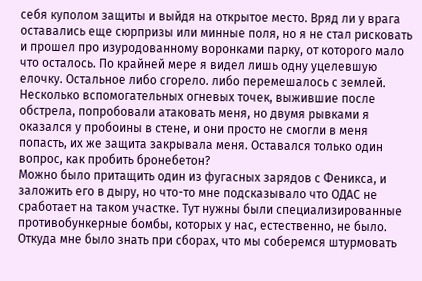себя куполом защиты и выйдя на открытое место. Вряд ли у врага оставались еще сюрпризы или минные поля, но я не стал рисковать и прошел про изуродованному воронками парку, от которого мало что осталось. По крайней мере я видел лишь одну уцелевшую елочку. Остальное либо сгорело. либо перемешалось с землей.
Несколько вспомогательных огневых точек, выжившие после обстрела, попробовали атаковать меня, но двумя рывками я оказался у пробоины в стене, и они просто не смогли в меня попасть, их же защита закрывала меня. Оставался только один вопрос, как пробить бронебетон?
Можно было притащить один из фугасных зарядов с Феникса, и заложить его в дыру, но что-то мне подсказывало что ОДАС не сработает на таком участке. Тут нужны были специализированные противобункерные бомбы, которых у нас, естественно, не было. Откуда мне было знать при сборах, что мы соберемся штурмовать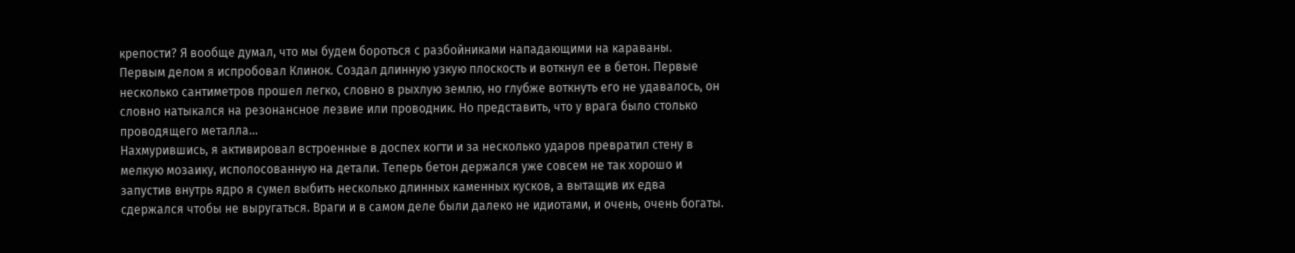крепости? Я вообще думал, что мы будем бороться с разбойниками нападающими на караваны.
Первым делом я испробовал Клинок. Создал длинную узкую плоскость и воткнул ее в бетон. Первые несколько сантиметров прошел легко, словно в рыхлую землю, но глубже воткнуть его не удавалось, он словно натыкался на резонансное лезвие или проводник. Но представить, что у врага было столько проводящего металла…
Нахмурившись, я активировал встроенные в доспех когти и за несколько ударов превратил стену в мелкую мозаику, исполосованную на детали. Теперь бетон держался уже совсем не так хорошо и запустив внутрь ядро я сумел выбить несколько длинных каменных кусков, а вытащив их едва сдержался чтобы не выругаться. Враги и в самом деле были далеко не идиотами, и очень, очень богаты.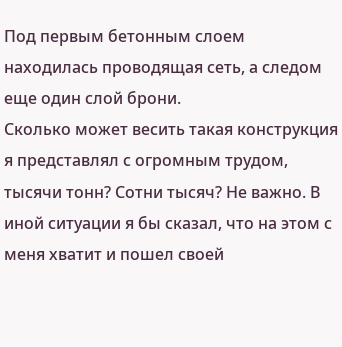Под первым бетонным слоем находилась проводящая сеть, а следом еще один слой брони.
Сколько может весить такая конструкция я представлял с огромным трудом, тысячи тонн? Сотни тысяч? Не важно. В иной ситуации я бы сказал, что на этом с меня хватит и пошел своей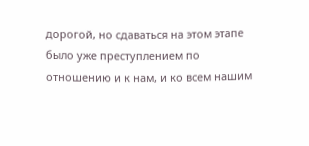дорогой, но сдаваться на этом этапе было уже преступлением по отношению и к нам, и ко всем нашим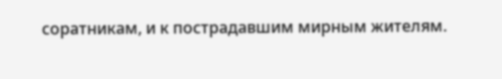соратникам, и к пострадавшим мирным жителям.